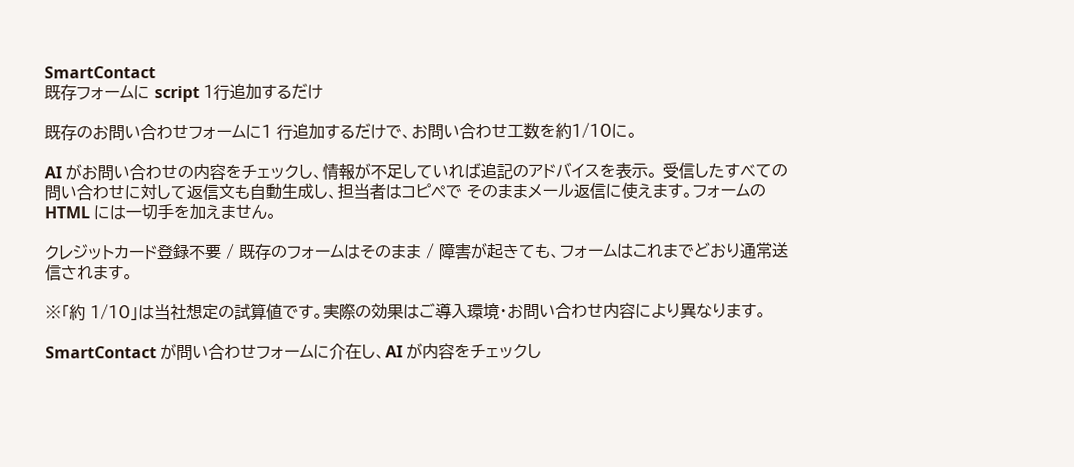SmartContact
既存フォームに script 1行追加するだけ

既存のお問い合わせフォームに1 行追加するだけで、お問い合わせ工数を約1/10に。

AI がお問い合わせの内容をチェックし、情報が不足していれば追記のアドバイスを表示。 受信したすべての問い合わせに対して返信文も自動生成し、担当者はコピペで そのままメール返信に使えます。フォームの HTML には一切手を加えません。

クレジットカード登録不要 / 既存のフォームはそのまま / 障害が起きても、フォームはこれまでどおり通常送信されます。

※「約 1/10」は当社想定の試算値です。実際の効果はご導入環境・お問い合わせ内容により異なります。

SmartContact が問い合わせフォームに介在し、AI が内容をチェックし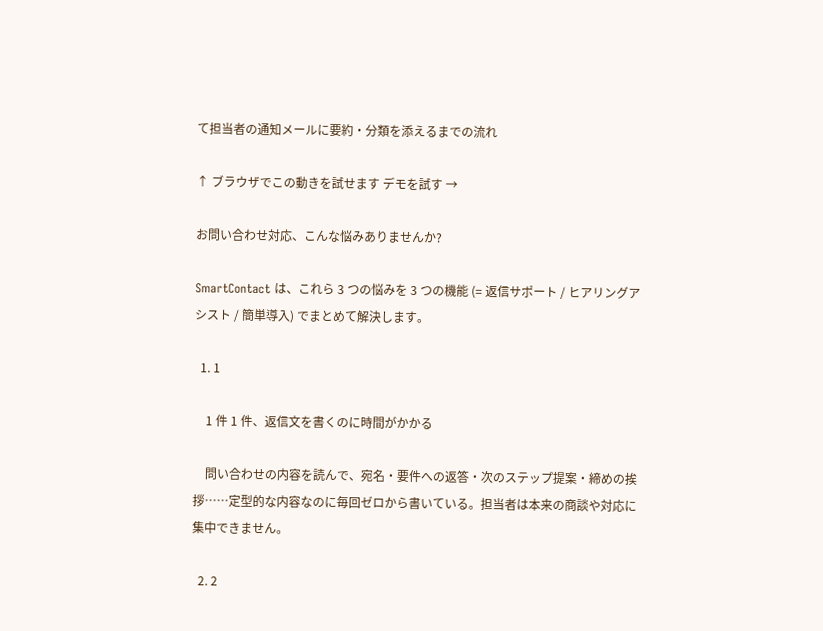て担当者の通知メールに要約・分類を添えるまでの流れ

↑ ブラウザでこの動きを試せます デモを試す →

お問い合わせ対応、こんな悩みありませんか?

SmartContact は、これら 3 つの悩みを 3 つの機能 (= 返信サポート / ヒアリングアシスト / 簡単導入) でまとめて解決します。

  1. 1

    1 件 1 件、返信文を書くのに時間がかかる

    問い合わせの内容を読んで、宛名・要件への返答・次のステップ提案・締めの挨拶……定型的な内容なのに毎回ゼロから書いている。担当者は本来の商談や対応に集中できません。

  2. 2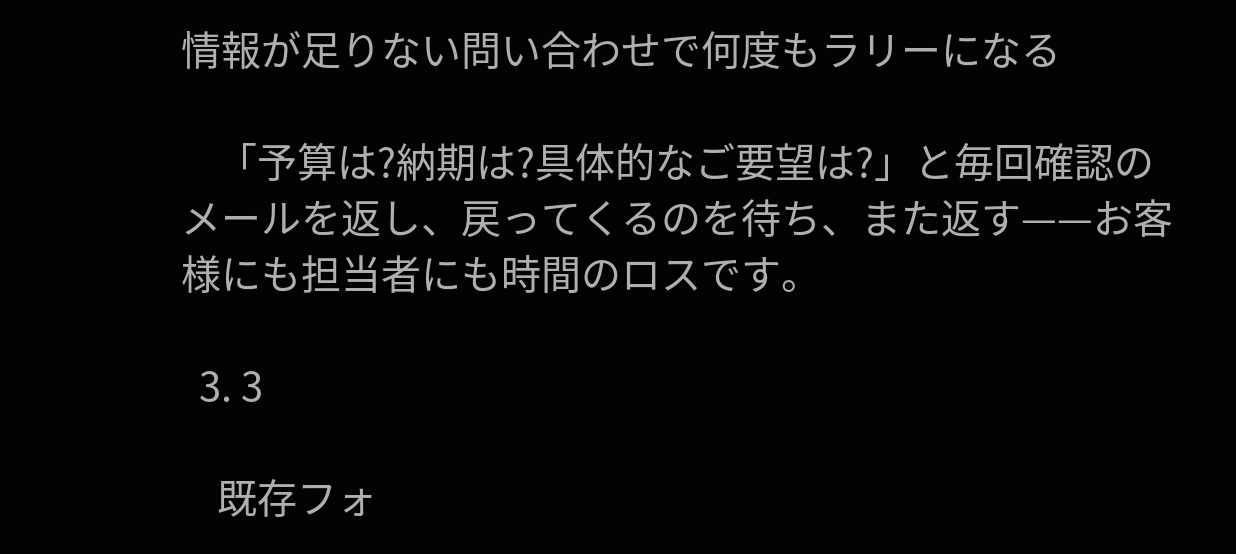情報が足りない問い合わせで何度もラリーになる

    「予算は?納期は?具体的なご要望は?」と毎回確認のメールを返し、戻ってくるのを待ち、また返す——お客様にも担当者にも時間のロスです。

  3. 3

    既存フォ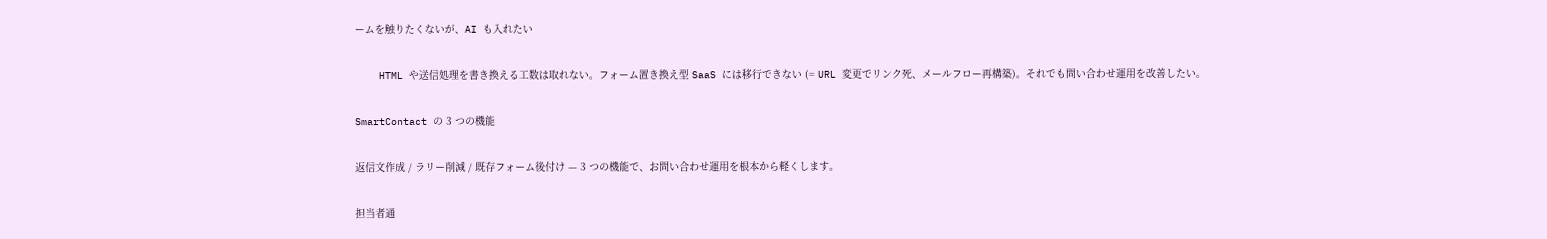ームを触りたくないが、AI も入れたい

    HTML や送信処理を書き換える工数は取れない。フォーム置き換え型 SaaS には移行できない (= URL 変更でリンク死、メールフロー再構築)。それでも問い合わせ運用を改善したい。

SmartContact の 3 つの機能

返信文作成 / ラリー削減 / 既存フォーム後付け — 3 つの機能で、お問い合わせ運用を根本から軽くします。

担当者通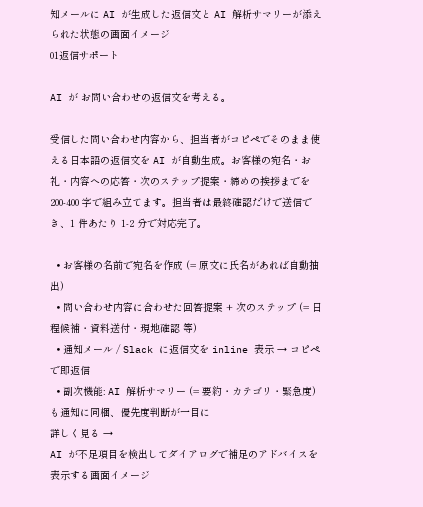知メールに AI が生成した返信文と AI 解析サマリーが添えられた状態の画面イメージ
01返信サポート

AI が お問い合わせの返信文を考える。

受信した問い合わせ内容から、担当者がコピペでそのまま使える日本語の返信文を AI が自動生成。お客様の宛名・お礼・内容への応答・次のステップ提案・締めの挨拶までを 200-400 字で組み立てます。担当者は最終確認だけで送信でき、1 件あたり 1-2 分で対応完了。

  • お客様の名前で宛名を作成 (= 原文に氏名があれば自動抽出)
  • 問い合わせ内容に合わせた回答提案 + 次のステップ (= 日程候補・資料送付・現地確認 等)
  • 通知メール / Slack に返信文を inline 表示 → コピペで即返信
  • 副次機能: AI 解析サマリー (= 要約・カテゴリ・緊急度) も通知に同梱、優先度判断が一目に
詳しく見る →
AI が不足項目を検出してダイアログで補足のアドバイスを表示する画面イメージ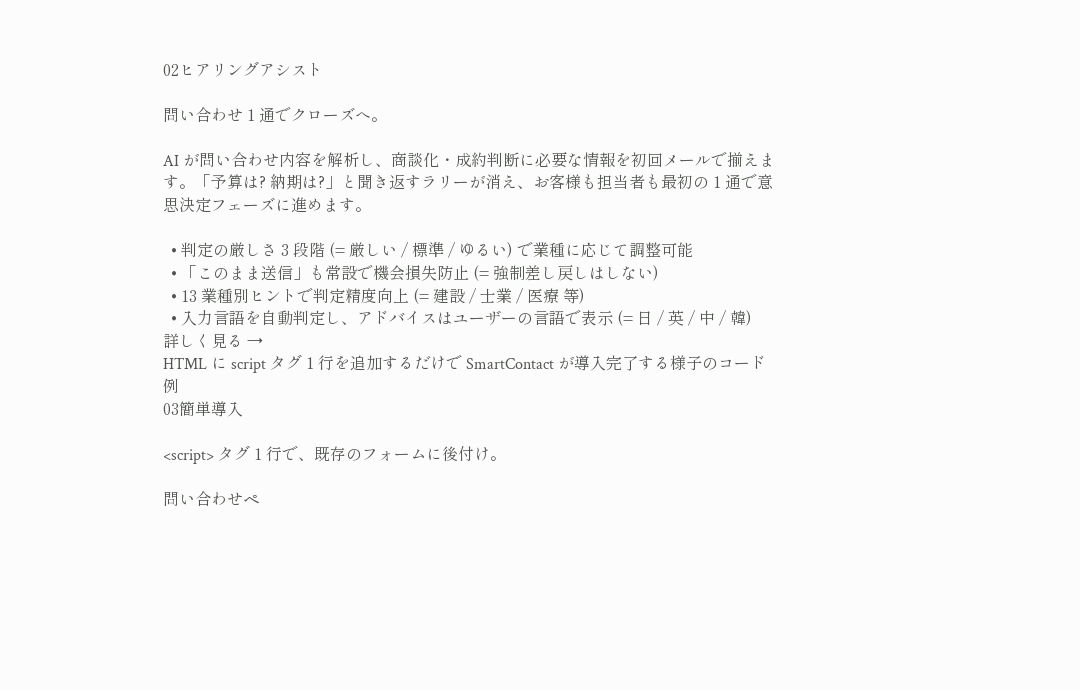02ヒアリングアシスト

問い合わせ 1 通でクローズへ。

AI が問い合わせ内容を解析し、商談化・成約判断に必要な情報を初回メールで揃えます。「予算は? 納期は?」と聞き返すラリーが消え、お客様も担当者も最初の 1 通で意思決定フェーズに進めます。

  • 判定の厳しさ 3 段階 (= 厳しい / 標準 / ゆるい) で業種に応じて調整可能
  • 「このまま送信」も常設で機会損失防止 (= 強制差し戻しはしない)
  • 13 業種別ヒントで判定精度向上 (= 建設 / 士業 / 医療 等)
  • 入力言語を自動判定し、アドバイスはユーザーの言語で表示 (= 日 / 英 / 中 / 韓)
詳しく見る →
HTML に script タグ 1 行を追加するだけで SmartContact が導入完了する様子のコード例
03簡単導入

<script> タグ 1 行で、既存のフォームに後付け。

問い合わせペ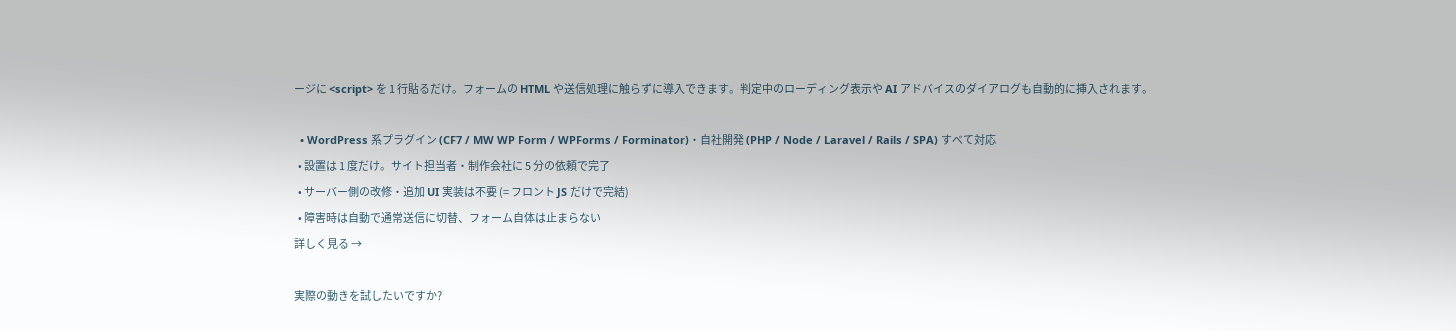ージに <script> を 1 行貼るだけ。フォームの HTML や送信処理に触らずに導入できます。判定中のローディング表示や AI アドバイスのダイアログも自動的に挿入されます。

  • WordPress 系プラグイン (CF7 / MW WP Form / WPForms / Forminator)・自社開発 (PHP / Node / Laravel / Rails / SPA) すべて対応
  • 設置は 1 度だけ。サイト担当者・制作会社に 5 分の依頼で完了
  • サーバー側の改修・追加 UI 実装は不要 (= フロント JS だけで完結)
  • 障害時は自動で通常送信に切替、フォーム自体は止まらない
詳しく見る →

実際の動きを試したいですか?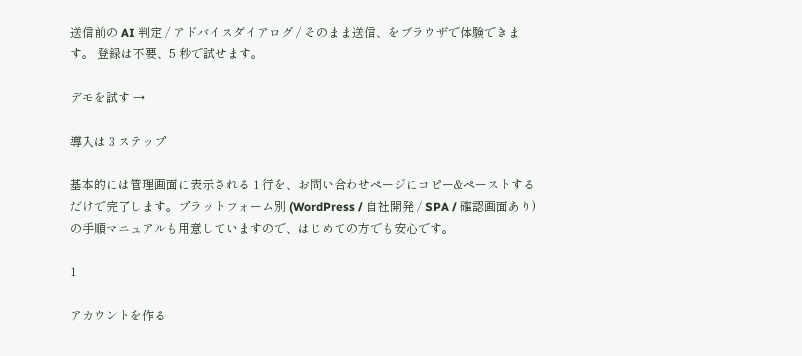送信前の AI 判定 / アドバイスダイアログ / そのまま送信、をブラウザで体験できます。 登録は不要、5 秒で試せます。

デモを試す →

導入は 3 ステップ

基本的には管理画面に表示される 1 行を、お問い合わせページにコピー&ペーストするだけで完了します。プラットフォーム別 (WordPress / 自社開発 / SPA / 確認画面あり) の手順マニュアルも用意していますので、はじめての方でも安心です。

1

アカウントを作る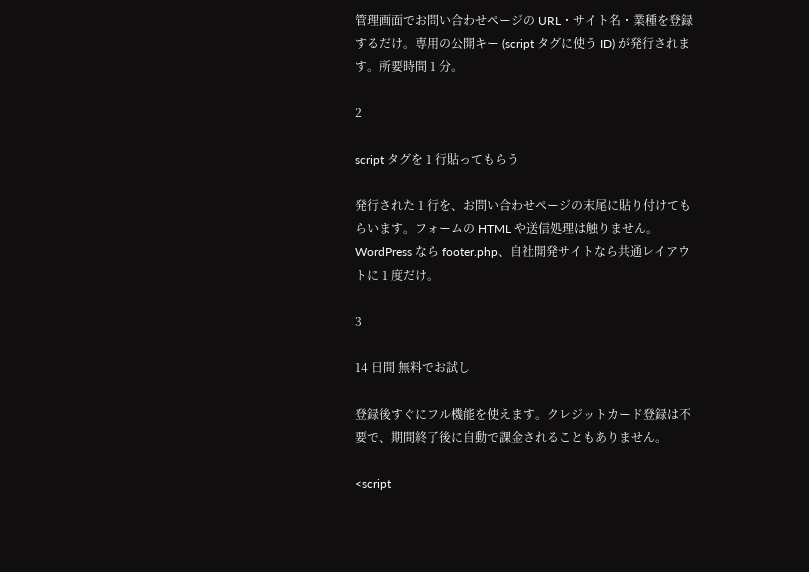管理画面でお問い合わせページの URL・サイト名・業種を登録するだけ。専用の公開キー (script タグに使う ID) が発行されます。所要時間 1 分。

2

script タグを 1 行貼ってもらう

発行された 1 行を、お問い合わせページの末尾に貼り付けてもらいます。フォームの HTML や送信処理は触りません。WordPress なら footer.php、自社開発サイトなら共通レイアウトに 1 度だけ。

3

14 日間 無料でお試し

登録後すぐにフル機能を使えます。クレジットカード登録は不要で、期間終了後に自動で課金されることもありません。

<script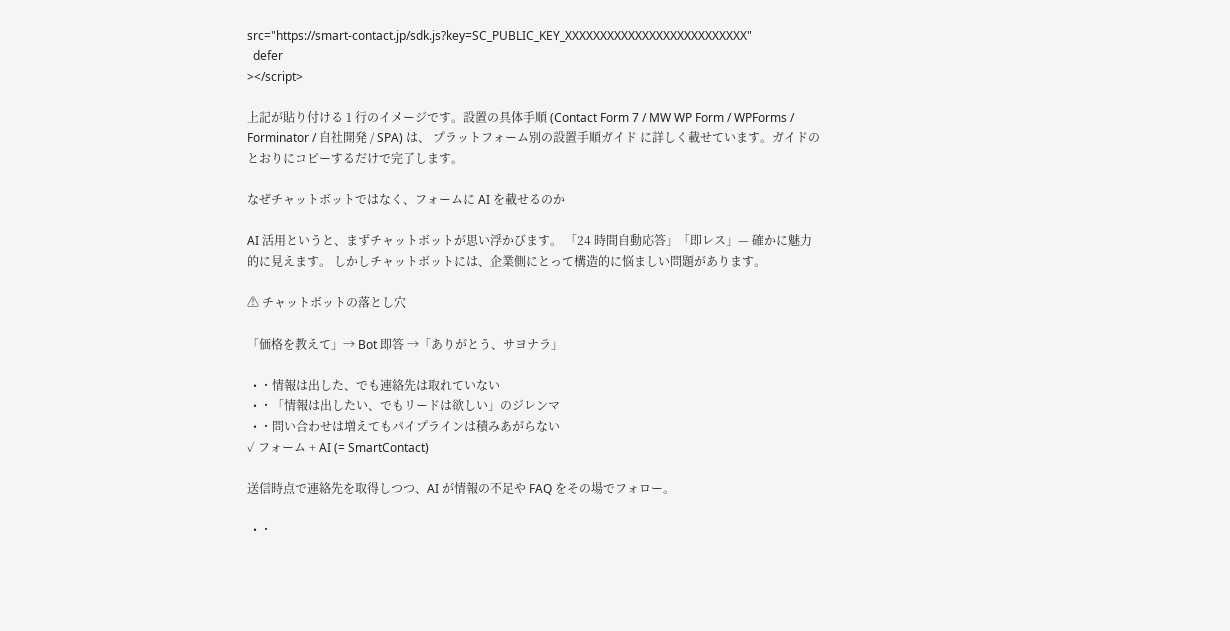src="https://smart-contact.jp/sdk.js?key=SC_PUBLIC_KEY_XXXXXXXXXXXXXXXXXXXXXXXXXX"
  defer
></script>

上記が貼り付ける 1 行のイメージです。設置の具体手順 (Contact Form 7 / MW WP Form / WPForms / Forminator / 自社開発 / SPA) は、 プラットフォーム別の設置手順ガイド に詳しく載せています。ガイドのとおりにコピーするだけで完了します。

なぜチャットボットではなく、フォームに AI を載せるのか

AI 活用というと、まずチャットボットが思い浮かびます。 「24 時間自動応答」「即レス」— 確かに魅力的に見えます。 しかしチャットボットには、企業側にとって構造的に悩ましい問題があります。

⚠ チャットボットの落とし穴

「価格を教えて」→ Bot 即答 →「ありがとう、サヨナラ」

  • ・情報は出した、でも連絡先は取れていない
  • ・「情報は出したい、でもリードは欲しい」のジレンマ
  • ・問い合わせは増えてもパイプラインは積みあがらない
✓ フォーム + AI (= SmartContact)

送信時点で連絡先を取得しつつ、AI が情報の不足や FAQ をその場でフォロー。

  • ・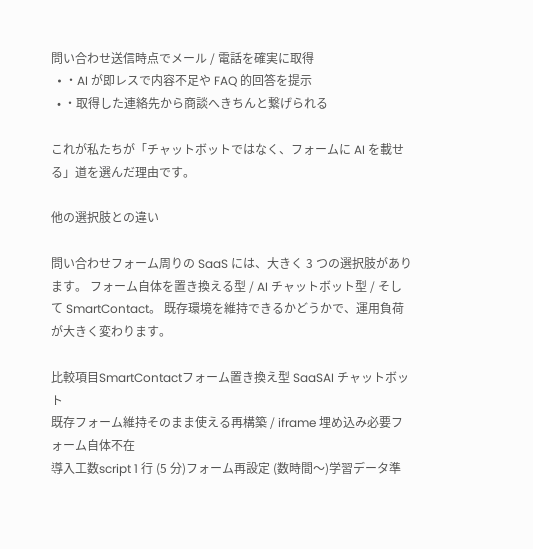問い合わせ送信時点でメール / 電話を確実に取得
  • ・AI が即レスで内容不足や FAQ 的回答を提示
  • ・取得した連絡先から商談へきちんと繋げられる

これが私たちが「チャットボットではなく、フォームに AI を載せる」道を選んだ理由です。

他の選択肢との違い

問い合わせフォーム周りの SaaS には、大きく 3 つの選択肢があります。 フォーム自体を置き換える型 / AI チャットボット型 / そして SmartContact。 既存環境を維持できるかどうかで、運用負荷が大きく変わります。

比較項目SmartContactフォーム置き換え型 SaaSAI チャットボット
既存フォーム維持そのまま使える再構築 / iframe 埋め込み必要フォーム自体不在
導入工数script 1 行 (5 分)フォーム再設定 (数時間〜)学習データ準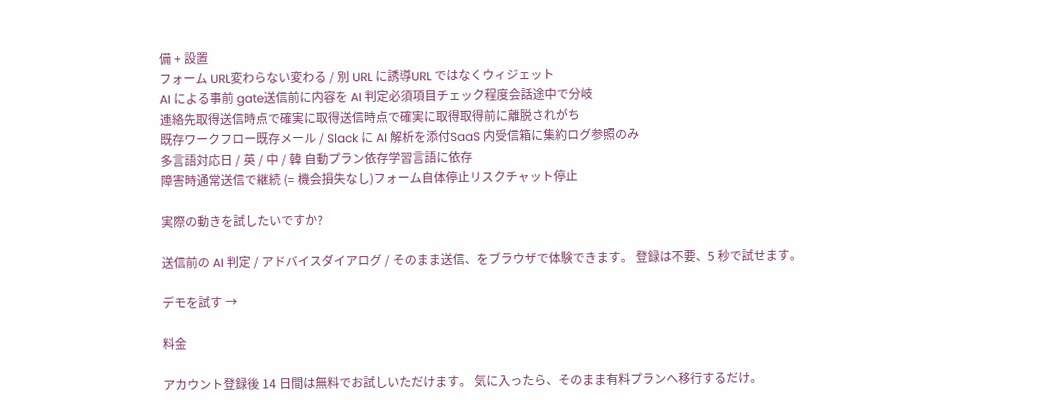備 + 設置
フォーム URL変わらない変わる / 別 URL に誘導URL ではなくウィジェット
AI による事前 gate送信前に内容を AI 判定必須項目チェック程度会話途中で分岐
連絡先取得送信時点で確実に取得送信時点で確実に取得取得前に離脱されがち
既存ワークフロー既存メール / Slack に AI 解析を添付SaaS 内受信箱に集約ログ参照のみ
多言語対応日 / 英 / 中 / 韓 自動プラン依存学習言語に依存
障害時通常送信で継続 (= 機会損失なし)フォーム自体停止リスクチャット停止

実際の動きを試したいですか?

送信前の AI 判定 / アドバイスダイアログ / そのまま送信、をブラウザで体験できます。 登録は不要、5 秒で試せます。

デモを試す →

料金

アカウント登録後 14 日間は無料でお試しいただけます。 気に入ったら、そのまま有料プランへ移行するだけ。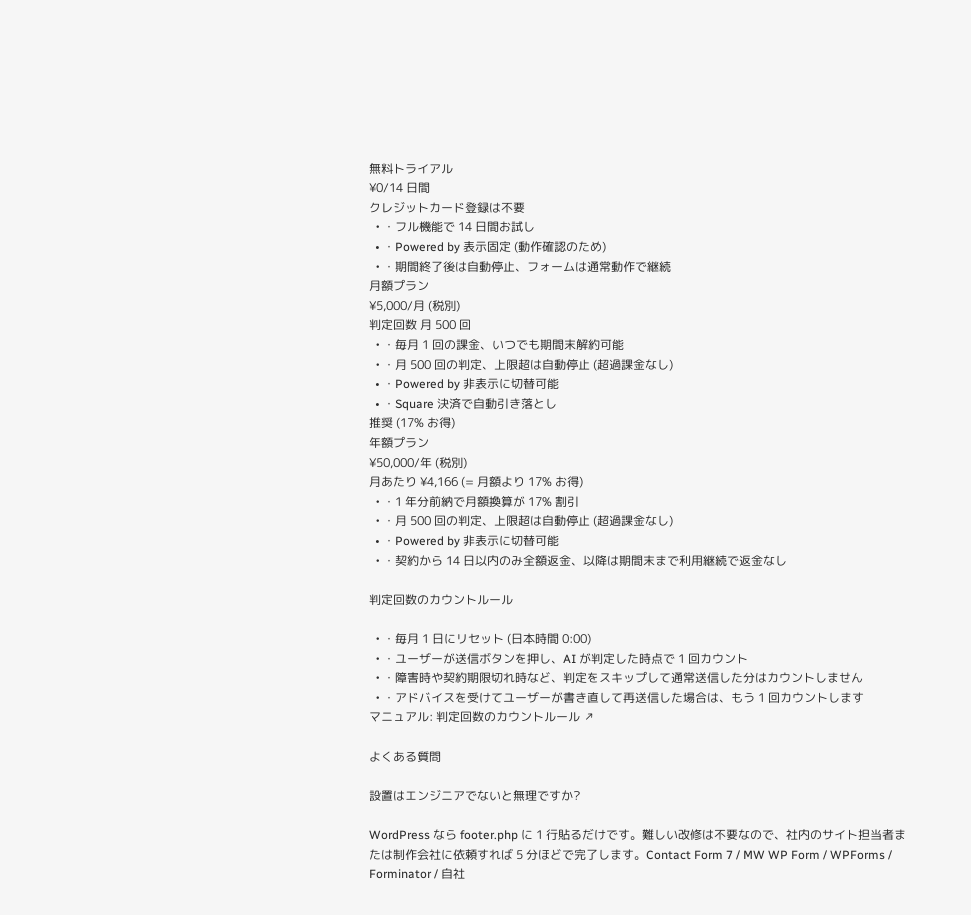無料トライアル
¥0/14 日間
クレジットカード登録は不要
  • ・フル機能で 14 日間お試し
  • ・Powered by 表示固定 (動作確認のため)
  • ・期間終了後は自動停止、フォームは通常動作で継続
月額プラン
¥5,000/月 (税別)
判定回数 月 500 回
  • ・毎月 1 回の課金、いつでも期間末解約可能
  • ・月 500 回の判定、上限超は自動停止 (超過課金なし)
  • ・Powered by 非表示に切替可能
  • ・Square 決済で自動引き落とし
推奨 (17% お得)
年額プラン
¥50,000/年 (税別)
月あたり ¥4,166 (= 月額より 17% お得)
  • ・1 年分前納で月額換算が 17% 割引
  • ・月 500 回の判定、上限超は自動停止 (超過課金なし)
  • ・Powered by 非表示に切替可能
  • ・契約から 14 日以内のみ全額返金、以降は期間末まで利用継続で返金なし

判定回数のカウントルール

  • ・毎月 1 日にリセット (日本時間 0:00)
  • ・ユーザーが送信ボタンを押し、AI が判定した時点で 1 回カウント
  • ・障害時や契約期限切れ時など、判定をスキップして通常送信した分はカウントしません
  • ・アドバイスを受けてユーザーが書き直して再送信した場合は、もう 1 回カウントします
マニュアル: 判定回数のカウントルール ↗

よくある質問

設置はエンジニアでないと無理ですか?

WordPress なら footer.php に 1 行貼るだけです。難しい改修は不要なので、社内のサイト担当者または制作会社に依頼すれば 5 分ほどで完了します。Contact Form 7 / MW WP Form / WPForms / Forminator / 自社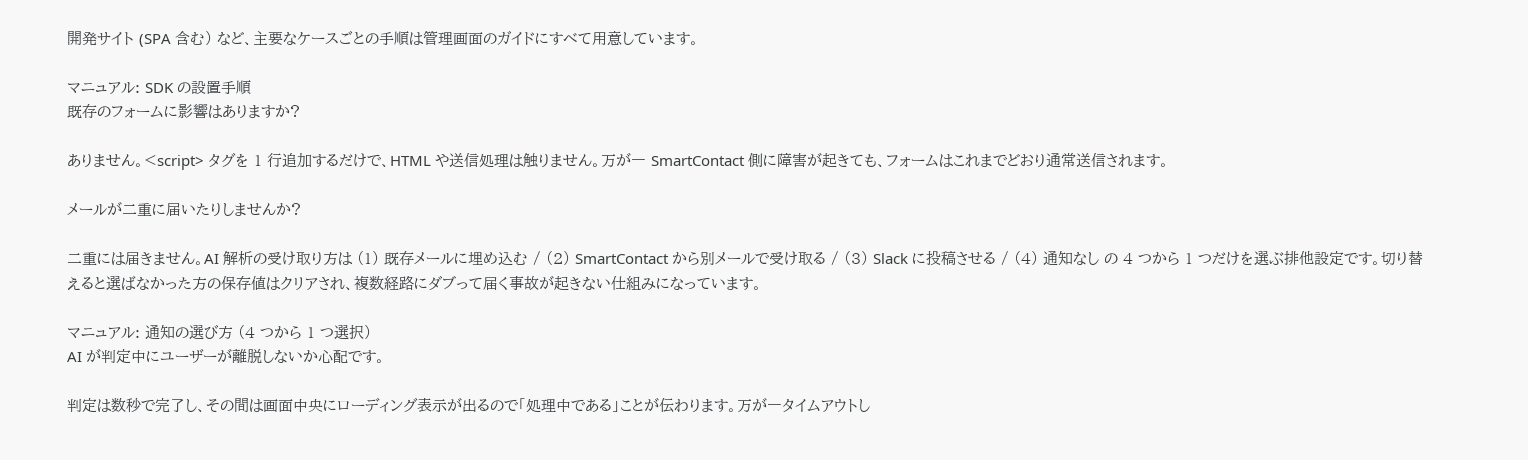開発サイト (SPA 含む) など、主要なケースごとの手順は管理画面のガイドにすべて用意しています。

マニュアル: SDK の設置手順
既存のフォームに影響はありますか?

ありません。<script> タグを 1 行追加するだけで、HTML や送信処理は触りません。万が一 SmartContact 側に障害が起きても、フォームはこれまでどおり通常送信されます。

メールが二重に届いたりしませんか?

二重には届きません。AI 解析の受け取り方は (1) 既存メールに埋め込む / (2) SmartContact から別メールで受け取る / (3) Slack に投稿させる / (4) 通知なし の 4 つから 1 つだけを選ぶ排他設定です。切り替えると選ばなかった方の保存値はクリアされ、複数経路にダブって届く事故が起きない仕組みになっています。

マニュアル: 通知の選び方 (4 つから 1 つ選択)
AI が判定中にユーザーが離脱しないか心配です。

判定は数秒で完了し、その間は画面中央にローディング表示が出るので「処理中である」ことが伝わります。万が一タイムアウトし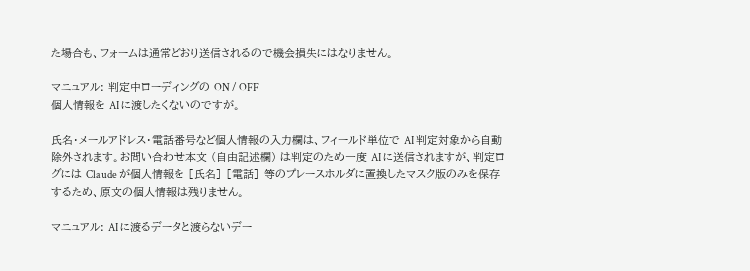た場合も、フォームは通常どおり送信されるので機会損失にはなりません。

マニュアル: 判定中ローディングの ON / OFF
個人情報を AI に渡したくないのですが。

氏名・メールアドレス・電話番号など個人情報の入力欄は、フィールド単位で AI 判定対象から自動除外されます。お問い合わせ本文 (自由記述欄) は判定のため一度 AI に送信されますが、判定ログには Claude が個人情報を [氏名] [電話] 等のプレースホルダに置換したマスク版のみを保存するため、原文の個人情報は残りません。

マニュアル: AI に渡るデータと渡らないデー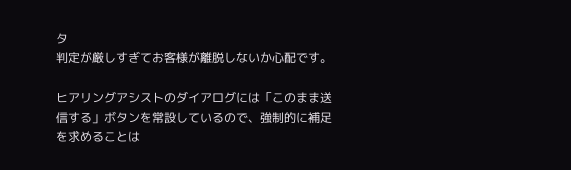タ
判定が厳しすぎてお客様が離脱しないか心配です。

ヒアリングアシストのダイアログには「このまま送信する」ボタンを常設しているので、強制的に補足を求めることは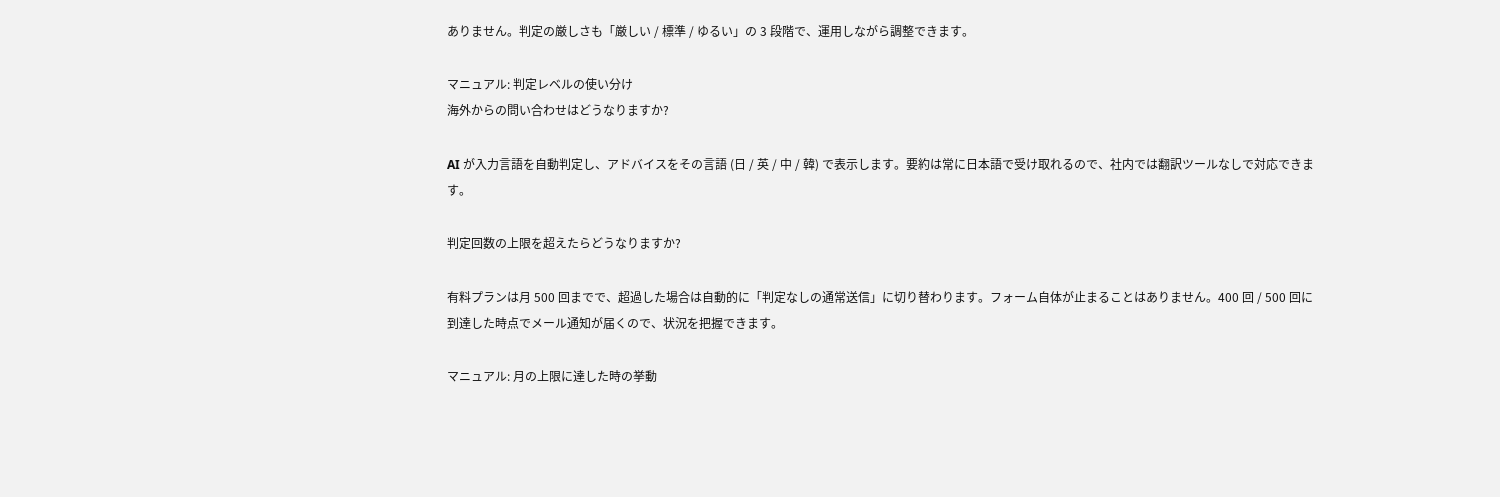ありません。判定の厳しさも「厳しい / 標準 / ゆるい」の 3 段階で、運用しながら調整できます。

マニュアル: 判定レベルの使い分け
海外からの問い合わせはどうなりますか?

AI が入力言語を自動判定し、アドバイスをその言語 (日 / 英 / 中 / 韓) で表示します。要約は常に日本語で受け取れるので、社内では翻訳ツールなしで対応できます。

判定回数の上限を超えたらどうなりますか?

有料プランは月 500 回までで、超過した場合は自動的に「判定なしの通常送信」に切り替わります。フォーム自体が止まることはありません。400 回 / 500 回に到達した時点でメール通知が届くので、状況を把握できます。

マニュアル: 月の上限に達した時の挙動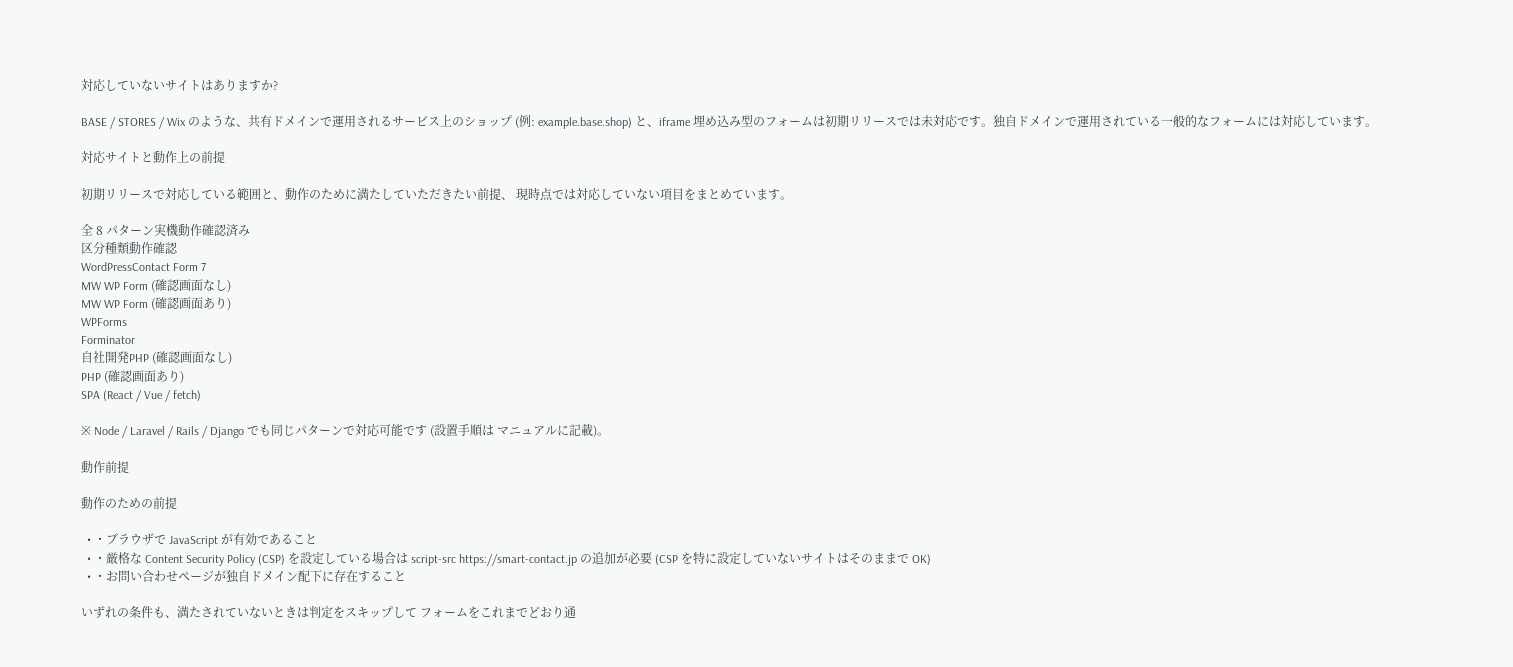対応していないサイトはありますか?

BASE / STORES / Wix のような、共有ドメインで運用されるサービス上のショップ (例: example.base.shop) と、iframe 埋め込み型のフォームは初期リリースでは未対応です。独自ドメインで運用されている一般的なフォームには対応しています。

対応サイトと動作上の前提

初期リリースで対応している範囲と、動作のために満たしていただきたい前提、 現時点では対応していない項目をまとめています。

全 8 パターン実機動作確認済み
区分種類動作確認
WordPressContact Form 7
MW WP Form (確認画面なし)
MW WP Form (確認画面あり)
WPForms
Forminator
自社開発PHP (確認画面なし)
PHP (確認画面あり)
SPA (React / Vue / fetch)

※ Node / Laravel / Rails / Django でも同じパターンで対応可能です (設置手順は マニュアルに記載)。

動作前提

動作のための前提

  • ・ブラウザで JavaScript が有効であること
  • ・厳格な Content Security Policy (CSP) を設定している場合は script-src https://smart-contact.jp の追加が必要 (CSP を特に設定していないサイトはそのままで OK)
  • ・お問い合わせページが独自ドメイン配下に存在すること

いずれの条件も、満たされていないときは判定をスキップして フォームをこれまでどおり通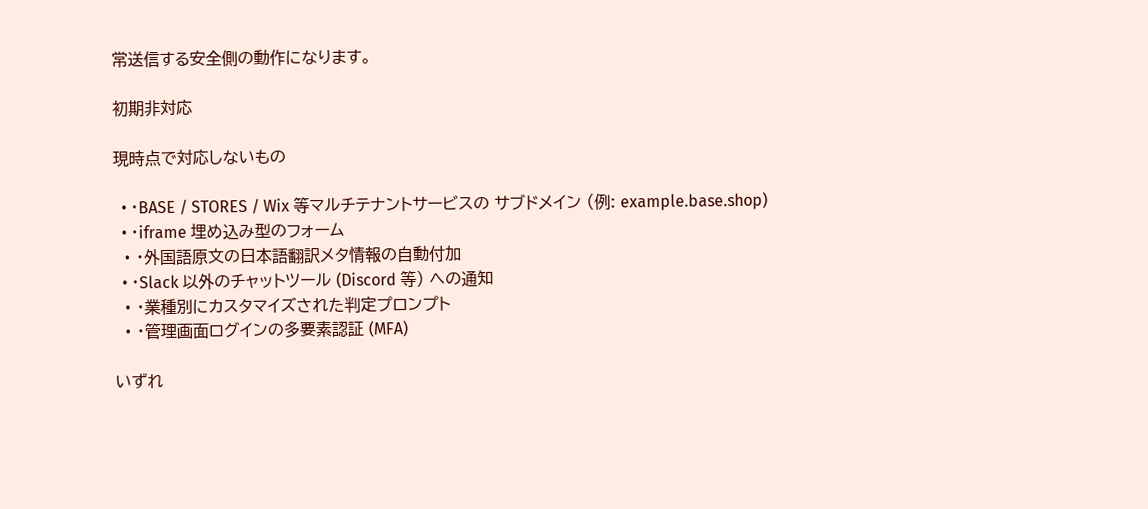常送信する安全側の動作になります。

初期非対応

現時点で対応しないもの

  • ・BASE / STORES / Wix 等マルチテナントサービスの サブドメイン (例: example.base.shop)
  • ・iframe 埋め込み型のフォーム
  • ・外国語原文の日本語翻訳メタ情報の自動付加
  • ・Slack 以外のチャットツール (Discord 等) への通知
  • ・業種別にカスタマイズされた判定プロンプト
  • ・管理画面ログインの多要素認証 (MFA)

いずれ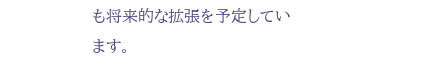も将来的な拡張を予定しています。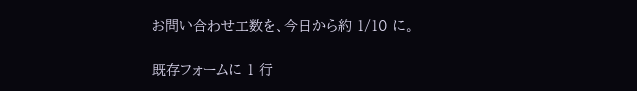お問い合わせ工数を、今日から約 1/10 に。

既存フォームに 1 行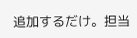追加するだけ。担当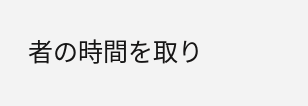者の時間を取り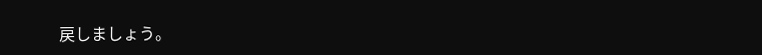戻しましょう。